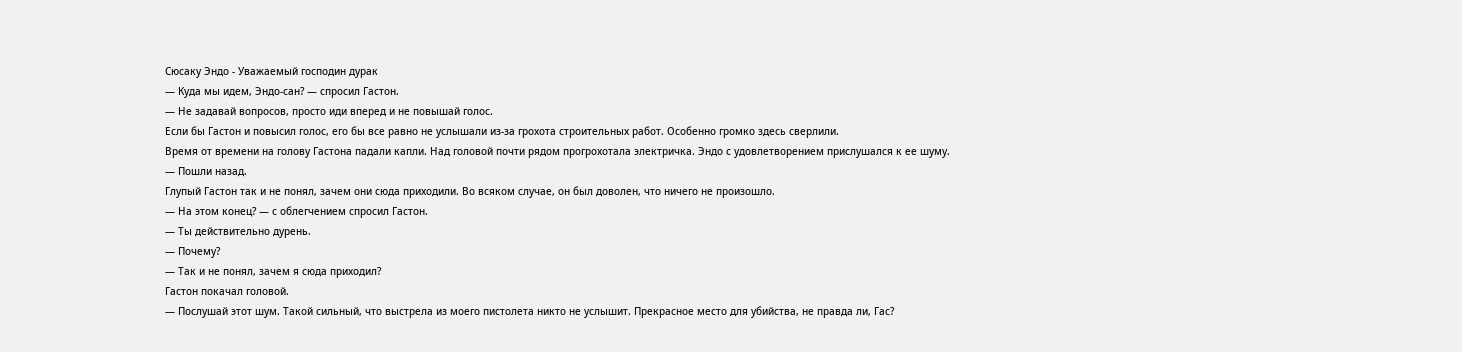Сюсаку Эндо - Уважаемый господин дурак
— Куда мы идем, Эндо-сан? — спросил Гастон.
— Не задавай вопросов, просто иди вперед и не повышай голос.
Если бы Гастон и повысил голос, его бы все равно не услышали из-за грохота строительных работ. Особенно громко здесь сверлили.
Время от времени на голову Гастона падали капли. Над головой почти рядом прогрохотала электричка. Эндо с удовлетворением прислушался к ее шуму.
— Пошли назад.
Глупый Гастон так и не понял, зачем они сюда приходили. Во всяком случае, он был доволен, что ничего не произошло.
— На этом конец? — с облегчением спросил Гастон.
— Ты действительно дурень.
— Почему?
— Так и не понял, зачем я сюда приходил?
Гастон покачал головой.
— Послушай этот шум. Такой сильный, что выстрела из моего пистолета никто не услышит. Прекрасное место для убийства, не правда ли, Гас?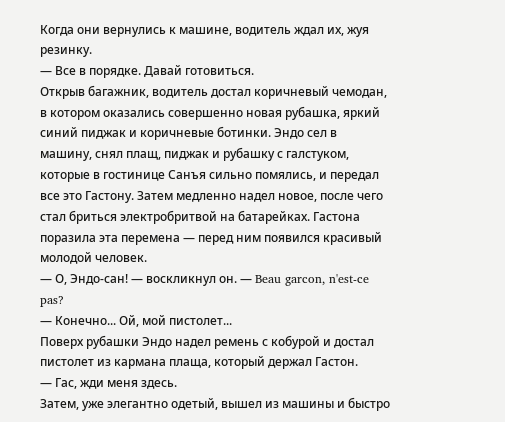Когда они вернулись к машине, водитель ждал их, жуя резинку.
— Все в порядке. Давай готовиться.
Открыв багажник, водитель достал коричневый чемодан, в котором оказались совершенно новая рубашка, яркий синий пиджак и коричневые ботинки. Эндо сел в машину, снял плащ, пиджак и рубашку с галстуком, которые в гостинице Санъя сильно помялись, и передал все это Гастону. Затем медленно надел новое, после чего стал бриться электробритвой на батарейках. Гастона поразила эта перемена — перед ним появился красивый молодой человек.
— О, Эндо-сан! — воскликнул он. — Beau garcon, n'est-ce pas?
— Конечно... Ой, мой пистолет...
Поверх рубашки Эндо надел ремень с кобурой и достал пистолет из кармана плаща, который держал Гастон.
— Гас, жди меня здесь.
Затем, уже элегантно одетый, вышел из машины и быстро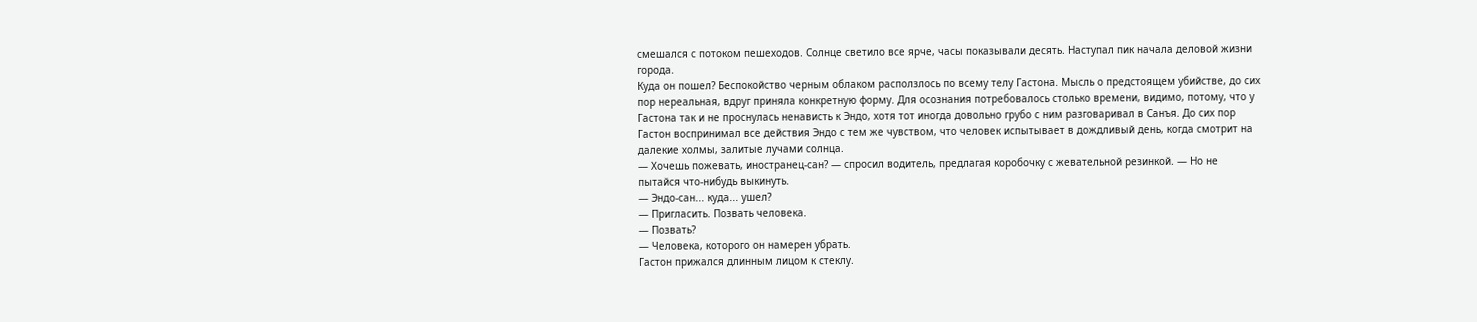смешался с потоком пешеходов. Солнце светило все ярче, часы показывали десять. Наступал пик начала деловой жизни города.
Куда он пошел? Беспокойство черным облаком расползлось по всему телу Гастона. Мысль о предстоящем убийстве, до сих пор нереальная, вдруг приняла конкретную форму. Для осознания потребовалось столько времени, видимо, потому, что у Гастона так и не проснулась ненависть к Эндо, хотя тот иногда довольно грубо с ним разговаривал в Санъя. До сих пор Гастон воспринимал все действия Эндо с тем же чувством, что человек испытывает в дождливый день, когда смотрит на далекие холмы, залитые лучами солнца.
— Хочешь пожевать, иностранец-сан? — спросил водитель, предлагая коробочку с жевательной резинкой. — Но не пытайся что-нибудь выкинуть.
— Эндо-сан... куда... ушел?
— Пригласить. Позвать человека.
— Позвать?
— Человека, которого он намерен убрать.
Гастон прижался длинным лицом к стеклу.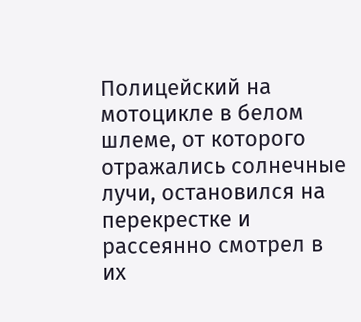Полицейский на мотоцикле в белом шлеме, от которого отражались солнечные лучи, остановился на перекрестке и рассеянно смотрел в их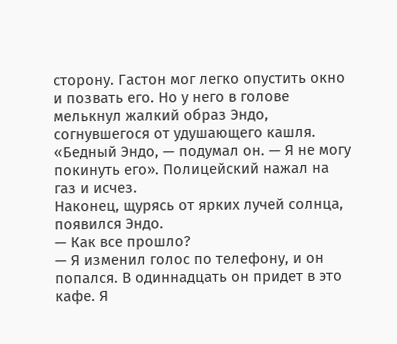сторону. Гастон мог легко опустить окно и позвать его. Но у него в голове мелькнул жалкий образ Эндо, согнувшегося от удушающего кашля. «Бедный Эндо, — подумал он. — Я не могу покинуть его». Полицейский нажал на газ и исчез.
Наконец, щурясь от ярких лучей солнца, появился Эндо.
— Как все прошло?
— Я изменил голос по телефону, и он попался. В одиннадцать он придет в это кафе. Я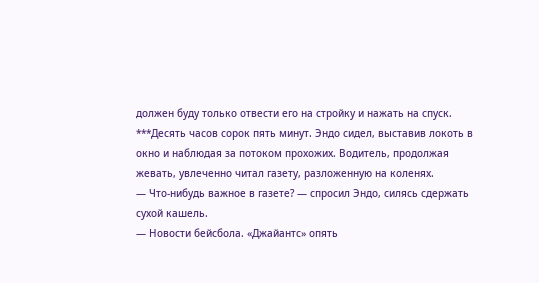должен буду только отвести его на стройку и нажать на спуск.
***Десять часов сорок пять минут. Эндо сидел, выставив локоть в окно и наблюдая за потоком прохожих. Водитель, продолжая жевать, увлеченно читал газету, разложенную на коленях.
— Что-нибудь важное в газете? — спросил Эндо, силясь сдержать сухой кашель.
— Новости бейсбола. «Джайантс» опять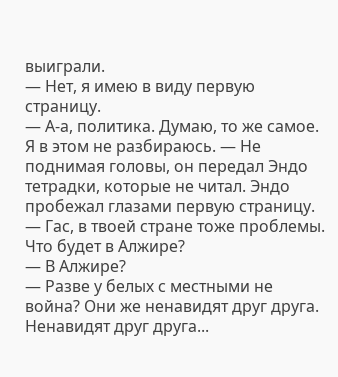выиграли.
— Нет, я имею в виду первую страницу.
— А-а, политика. Думаю, то же самое. Я в этом не разбираюсь. — Не поднимая головы, он передал Эндо тетрадки, которые не читал. Эндо пробежал глазами первую страницу.
— Гас, в твоей стране тоже проблемы. Что будет в Алжире?
— В Алжире?
— Разве у белых с местными не война? Они же ненавидят друг друга.
Ненавидят друг друга...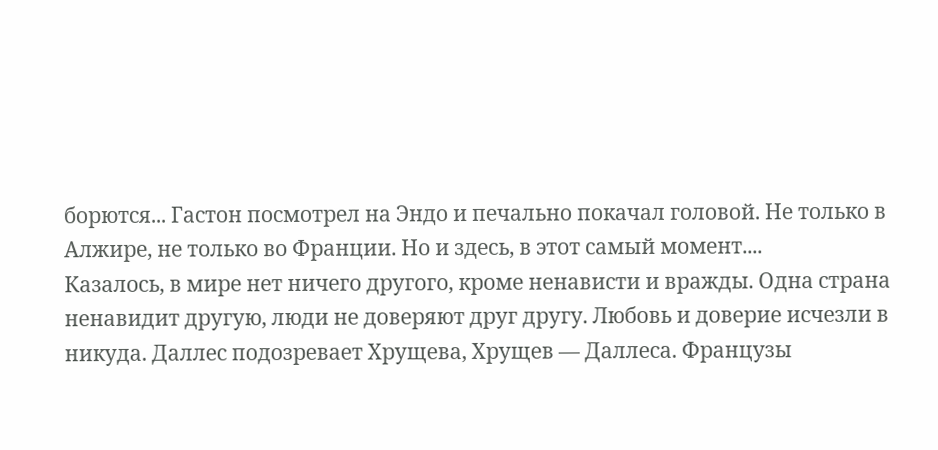борются... Гастон посмотрел на Эндо и печально покачал головой. Не только в Алжире, не только во Франции. Но и здесь, в этот самый момент....
Казалось, в мире нет ничего другого, кроме ненависти и вражды. Одна страна ненавидит другую, люди не доверяют друг другу. Любовь и доверие исчезли в никуда. Даллес подозревает Хрущева, Хрущев — Даллеса. Французы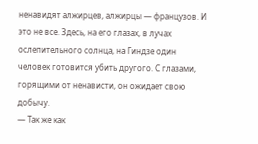ненавидят алжирцев, алжирцы — французов. И это не все. Здесь, на его глазах, в лучах ослепительного солнца, на Гиндзе один человек готовится убить другого. С глазами, горящими от ненависти, он ожидает свою добычу.
— Так же как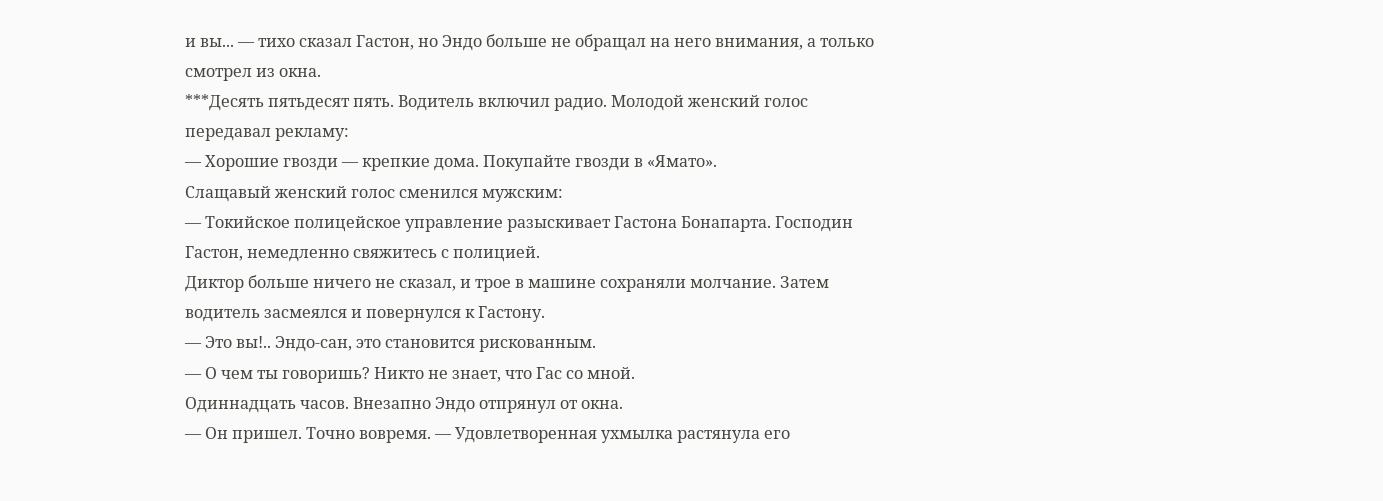и вы... — тихо сказал Гастон, но Эндо больше не обращал на него внимания, а только смотрел из окна.
***Десять пятьдесят пять. Водитель включил радио. Молодой женский голос передавал рекламу:
— Хорошие гвозди — крепкие дома. Покупайте гвозди в «Ямато».
Слащавый женский голос сменился мужским:
— Токийское полицейское управление разыскивает Гастона Бонапарта. Господин Гастон, немедленно свяжитесь с полицией.
Диктор больше ничего не сказал, и трое в машине сохраняли молчание. Затем водитель засмеялся и повернулся к Гастону.
— Это вы!.. Эндо-сан, это становится рискованным.
— О чем ты говоришь? Никто не знает, что Гас со мной.
Одиннадцать часов. Внезапно Эндо отпрянул от окна.
— Он пришел. Точно вовремя. — Удовлетворенная ухмылка растянула его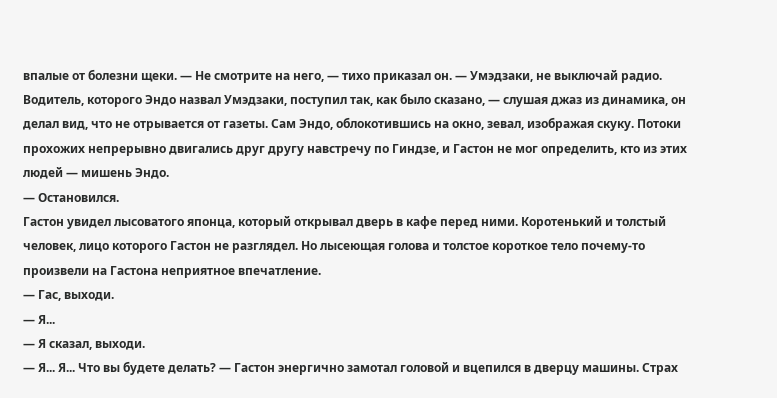впалые от болезни щеки. — Не смотрите на него, — тихо приказал он. — Умэдзаки, не выключай радио.
Водитель, которого Эндо назвал Умэдзаки, поступил так, как было сказано, — слушая джаз из динамика, он делал вид, что не отрывается от газеты. Сам Эндо, облокотившись на окно, зевал, изображая скуку. Потоки прохожих непрерывно двигались друг другу навстречу по Гиндзе, и Гастон не мог определить, кто из этих людей — мишень Эндо.
— Остановился.
Гастон увидел лысоватого японца, который открывал дверь в кафе перед ними. Коротенький и толстый человек, лицо которого Гастон не разглядел. Но лысеющая голова и толстое короткое тело почему-то произвели на Гастона неприятное впечатление.
— Гас, выходи.
— Я...
— Я сказал, выходи.
— Я... Я... Что вы будете делать? — Гастон энергично замотал головой и вцепился в дверцу машины. Страх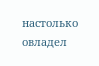настолько овладел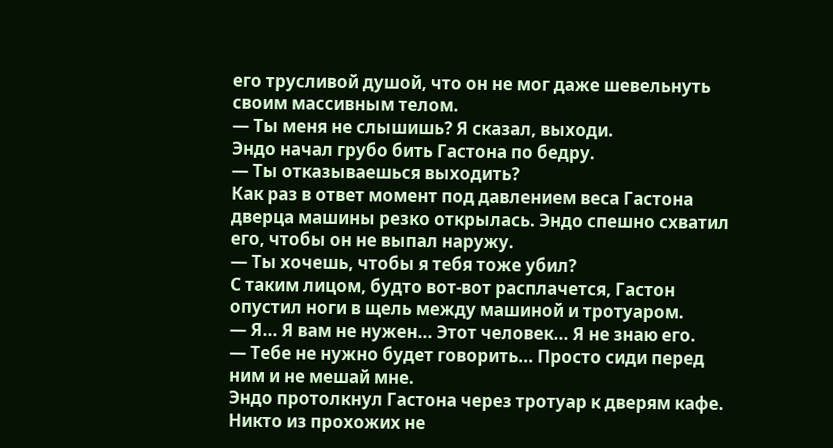его трусливой душой, что он не мог даже шевельнуть своим массивным телом.
— Ты меня не слышишь? Я сказал, выходи.
Эндо начал грубо бить Гастона по бедру.
— Ты отказываешься выходить?
Как раз в ответ момент под давлением веса Гастона дверца машины резко открылась. Эндо спешно схватил его, чтобы он не выпал наружу.
— Ты хочешь, чтобы я тебя тоже убил?
С таким лицом, будто вот-вот расплачется, Гастон опустил ноги в щель между машиной и тротуаром.
— Я... Я вам не нужен... Этот человек... Я не знаю его.
— Тебе не нужно будет говорить... Просто сиди перед ним и не мешай мне.
Эндо протолкнул Гастона через тротуар к дверям кафе. Никто из прохожих не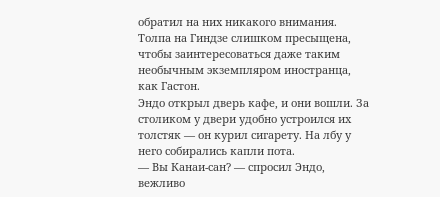обратил на них никакого внимания. Толпа на Гиндзе слишком пресыщена, чтобы заинтересоваться даже таким необычным экземпляром иностранца, как Гастон.
Эндо открыл дверь кафе, и они вошли. За столиком у двери удобно устроился их толстяк — он курил сигарету. На лбу у него собирались капли пота.
— Вы Канаи-сан? — спросил Эндо, вежливо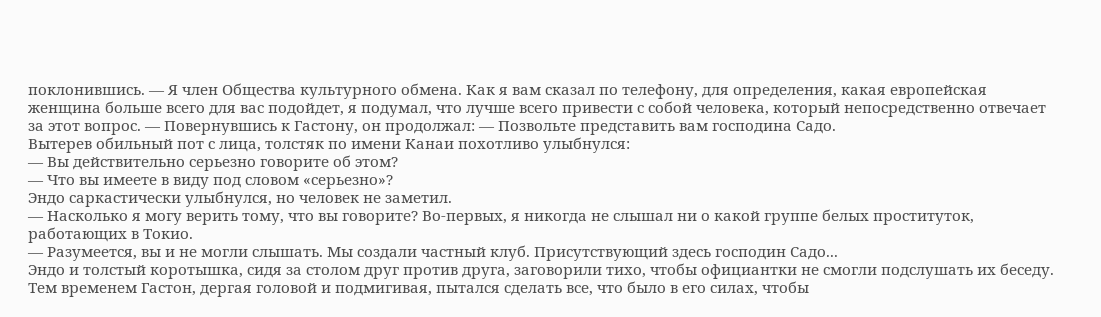поклонившись. — Я член Общества культурного обмена. Как я вам сказал по телефону, для определения, какая европейская женщина больше всего для вас подойдет, я подумал, что лучше всего привести с собой человека, который непосредственно отвечает за этот вопрос. — Повернувшись к Гастону, он продолжал: — Позвольте представить вам господина Садо.
Вытерев обильный пот с лица, толстяк по имени Канаи похотливо улыбнулся:
— Вы действительно серьезно говорите об этом?
— Что вы имеете в виду под словом «серьезно»?
Эндо саркастически улыбнулся, но человек не заметил.
— Насколько я могу верить тому, что вы говорите? Во-первых, я никогда не слышал ни о какой группе белых проституток, работающих в Токио.
— Разумеется, вы и не могли слышать. Мы создали частный клуб. Присутствующий здесь господин Садо...
Эндо и толстый коротышка, сидя за столом друг против друга, заговорили тихо, чтобы официантки не смогли подслушать их беседу. Тем временем Гастон, дергая головой и подмигивая, пытался сделать все, что было в его силах, чтобы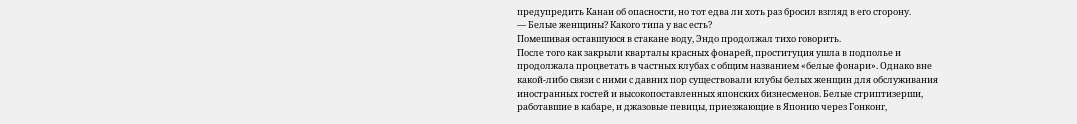предупредить Канаи об опасности, но тот едва ли хоть раз бросил взгляд в его сторону.
— Белые женщины? Какого типа у вас есть?
Помешивая оставшуюся в стакане воду, Эндо продолжал тихо говорить.
После того как закрыли кварталы красных фонарей, проституция ушла в подполье и продолжала процветать в частных клубах с общим названием «белые фонари». Однако вне какой-либо связи с ними с давних пор существовали клубы белых женщин для обслуживания иностранных гостей и высокопоставленных японских бизнесменов. Белые стриптизерши, работавшие в кабаре, и джазовые певицы, приезжающие в Японию через Гонконг,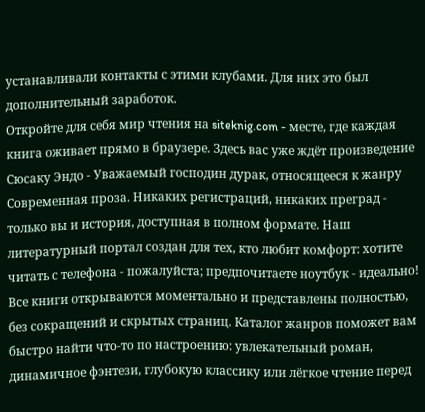устанавливали контакты с этими клубами. Для них это был дополнительный заработок.
Откройте для себя мир чтения на siteknig.com - месте, где каждая книга оживает прямо в браузере. Здесь вас уже ждёт произведение Сюсаку Эндо - Уважаемый господин дурак, относящееся к жанру Современная проза. Никаких регистраций, никаких преград - только вы и история, доступная в полном формате. Наш литературный портал создан для тех, кто любит комфорт: хотите читать с телефона - пожалуйста; предпочитаете ноутбук - идеально! Все книги открываются моментально и представлены полностью, без сокращений и скрытых страниц. Каталог жанров поможет вам быстро найти что-то по настроению: увлекательный роман, динамичное фэнтези, глубокую классику или лёгкое чтение перед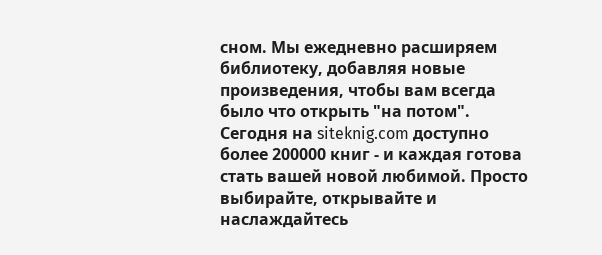сном. Мы ежедневно расширяем библиотеку, добавляя новые произведения, чтобы вам всегда было что открыть "на потом". Сегодня на siteknig.com доступно более 200000 книг - и каждая готова стать вашей новой любимой. Просто выбирайте, открывайте и наслаждайтесь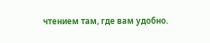чтением там, где вам удобно.